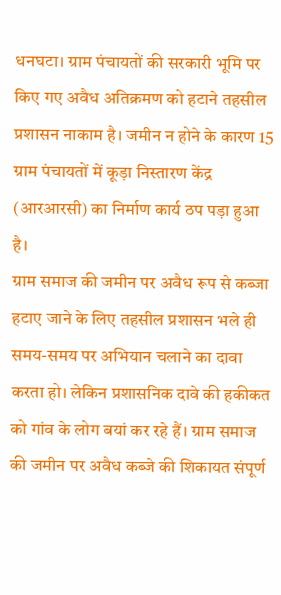धनघटा। ग्राम पंचायतों की सरकारी भूमि पर किए गए अवैध अतिक्रमण को हटाने तहसील प्रशासन नाकाम है। जमीन न होने के कारण 15 ग्राम पंचायतों में कूड़ा निस्तारण केंद्र (आरआरसी) का निर्माण कार्य ठप पड़ा हुआ है।
ग्राम समाज की जमीन पर अवैध रूप से कब्जा हटाए जाने के लिए तहसील प्रशासन भले ही समय-समय पर अभियान चलाने का दावा करता हो। लेकिन प्रशासनिक दावे की हकीकत को गांव के लोग बयां कर रहे हैं। ग्राम समाज की जमीन पर अवैध कब्जे की शिकायत संपूर्ण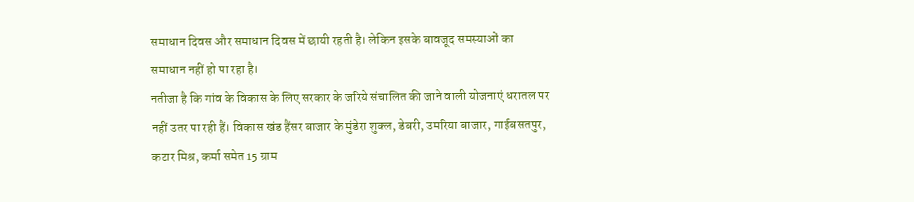समाधान दिवस और समाधान दिवस में छायी रहती है। लेकिन इसके बावजूद समस्याओं का समाधान नहीं हो पा रहा है।
नतीजा है कि गांव के विकास के लिए सरकार के जरिये संचालित की जाने वाली योजनाएं धरातल पर नहीं उतर पा रही हैं। विकास खंड हैंसर बाजार के मुंडेरा शुक्ल, डेबरी, उमरिया बाजार, गाईबसतपुर, कटार मिश्र, कर्मा समेत 15 ग्राम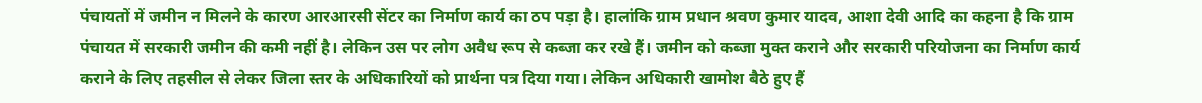पंचायतों में जमीन न मिलने के कारण आरआरसी सेंटर का निर्माण कार्य का ठप पड़ा है। हालांकि ग्राम प्रधान श्रवण कुमार यादव, आशा देवी आदि का कहना है कि ग्राम पंचायत में सरकारी जमीन की कमी नहीं है। लेकिन उस पर लोग अवैध रूप से कब्जा कर रखे हैं। जमीन को कब्जा मुक्त कराने और सरकारी परियोजना का निर्माण कार्य कराने के लिए तहसील से लेकर जिला स्तर के अधिकारियों को प्रार्थना पत्र दिया गया। लेकिन अधिकारी खामोश बैठे हुए हैं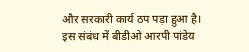और सरकारी कार्य ठप पड़ा हुआ है।
इस संबंध में बीडीओ आरपी पांडेय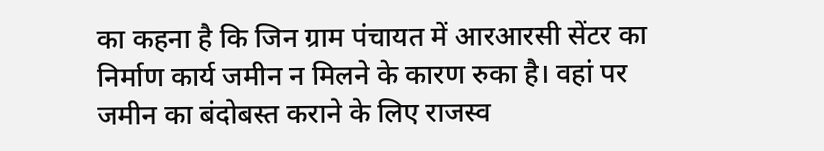का कहना है कि जिन ग्राम पंचायत में आरआरसी सेंटर का निर्माण कार्य जमीन न मिलने के कारण रुका है। वहां पर जमीन का बंदोबस्त कराने के लिए राजस्व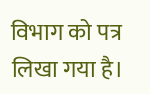विभाग को पत्र लिखा गया है।